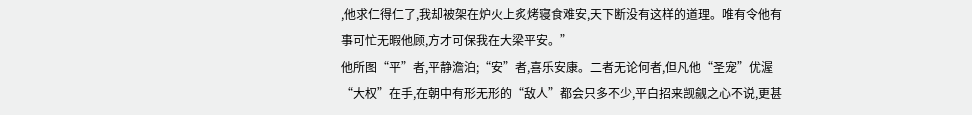,他求仁得仁了,我却被架在炉火上炙烤寝食难安,天下断没有这样的道理。唯有令他有事可忙无暇他顾,方才可保我在大梁平安。”
他所图“平”者,平静澹泊;“安”者,喜乐安康。二者无论何者,但凡他“圣宠”优渥“大权”在手,在朝中有形无形的“敌人”都会只多不少,平白招来觊觎之心不说,更甚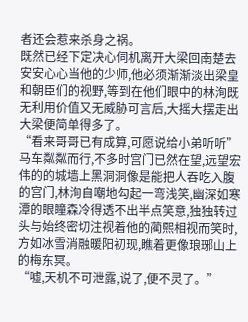者还会惹来杀身之祸。
既然已经下定决心伺机离开大梁回南楚去安安心心当他的少师,他必须渐渐淡出梁皇和朝臣们的视野,等到在他们眼中的林洵既无利用价值又无威胁可言后,大摇大摆走出大梁便简单得多了。
“看来哥哥已有成算,可愿说给小弟听听”
马车粼粼而行,不多时宫门已然在望,远望宏伟的的城墙上黑洞洞像是能把人吞吃入腹的宫门,林洵自嘲地勾起一弯浅笑,幽深如寒潭的眼瞳森冷得透不出半点笑意,独独转过头与始终密切注视着他的蔺熙相视而笑时,方如冰雪消融暖阳初现,瞧着更像琅琊山上的梅东冥。
“嘘,天机不可泄露,说了,便不灵了。”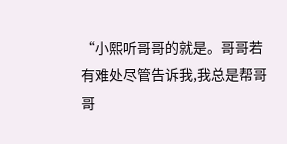“小熙听哥哥的就是。哥哥若有难处尽管告诉我,我总是帮哥哥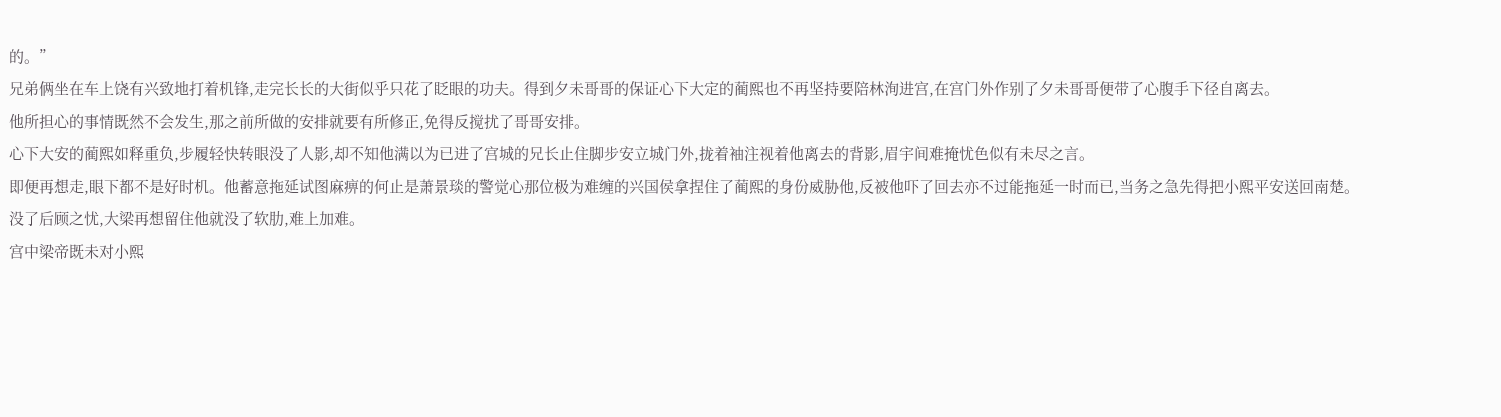的。”
兄弟俩坐在车上饶有兴致地打着机锋,走完长长的大街似乎只花了眨眼的功夫。得到夕未哥哥的保证心下大定的蔺熙也不再坚持要陪林洵进宫,在宫门外作别了夕未哥哥便带了心腹手下径自离去。
他所担心的事情既然不会发生,那之前所做的安排就要有所修正,免得反搅扰了哥哥安排。
心下大安的蔺熙如释重负,步履轻快转眼没了人影,却不知他满以为已进了宫城的兄长止住脚步安立城门外,拢着袖注视着他离去的背影,眉宇间难掩忧色似有未尽之言。
即便再想走,眼下都不是好时机。他蓄意拖延试图麻痹的何止是萧景琰的警觉心那位极为难缠的兴国侯拿捏住了蔺熙的身份威胁他,反被他吓了回去亦不过能拖延一时而已,当务之急先得把小熙平安送回南楚。
没了后顾之忧,大梁再想留住他就没了软肋,难上加难。
宫中梁帝既未对小熙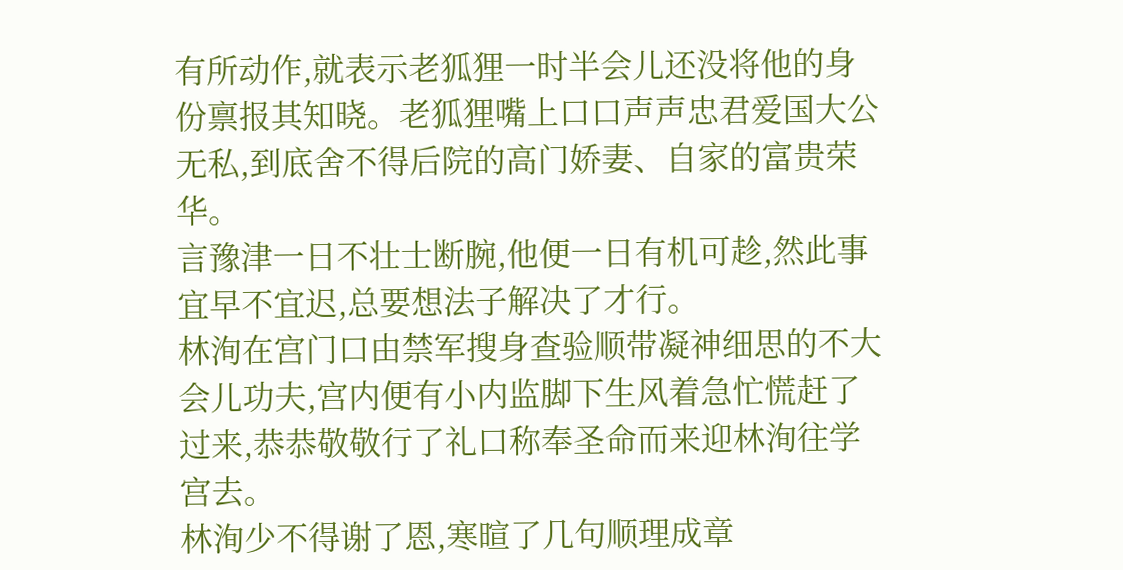有所动作,就表示老狐狸一时半会儿还没将他的身份禀报其知晓。老狐狸嘴上口口声声忠君爱国大公无私,到底舍不得后院的高门娇妻、自家的富贵荣华。
言豫津一日不壮士断腕,他便一日有机可趁,然此事宜早不宜迟,总要想法子解决了才行。
林洵在宫门口由禁军搜身查验顺带凝神细思的不大会儿功夫,宫内便有小内监脚下生风着急忙慌赶了过来,恭恭敬敬行了礼口称奉圣命而来迎林洵往学宫去。
林洵少不得谢了恩,寒暄了几句顺理成章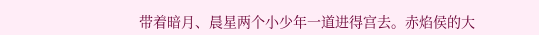带着暗月、晨星两个小少年一道进得宫去。赤焰侯的大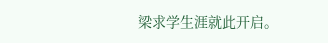梁求学生涯就此开启。